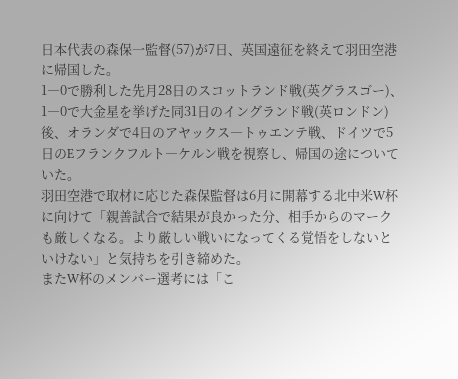日本代表の森保一監督(57)が7日、英国遠征を終えて羽田空港に帰国した。
1―0で勝利した先月28日のスコットランド戦(英グラスゴー)、1―0で大金星を挙げた同31日のイングランド戦(英ロンドン)後、オランダで4日のアヤックス―トゥエンテ戦、ドイツで5日のEフランクフルト―ケルン戦を視察し、帰国の途についていた。
羽田空港で取材に応じた森保監督は6月に開幕する北中米W杯に向けて「親善試合で結果が良かった分、相手からのマークも厳しくなる。より厳しい戦いになってくる覚悟をしないといけない」と気持ちを引き締めた。
またW杯のメンバー選考には「こ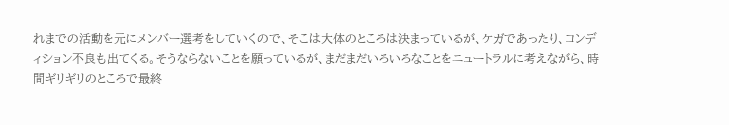れまでの活動を元にメンバー選考をしていくので、そこは大体のところは決まっているが、ケガであったり、コンディション不良も出てくる。そうならないことを願っているが、まだまだいろいろなことをニュートラルに考えながら、時間ギリギリのところで最終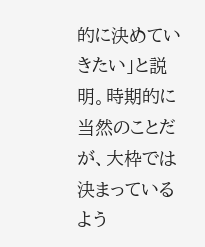的に決めていきたい」と説明。時期的に当然のことだが、大枠では決まっているよう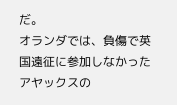だ。
オランダでは、負傷で英国遠征に参加しなかったアヤックスの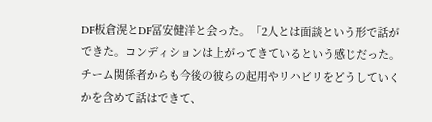DF板倉滉とDF冨安健洋と会った。「2人とは面談という形で話ができた。コンディションは上がってきているという感じだった。チーム関係者からも今後の彼らの起用やリハビリをどうしていくかを含めて話はできて、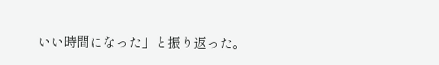いい時間になった」と振り返った。